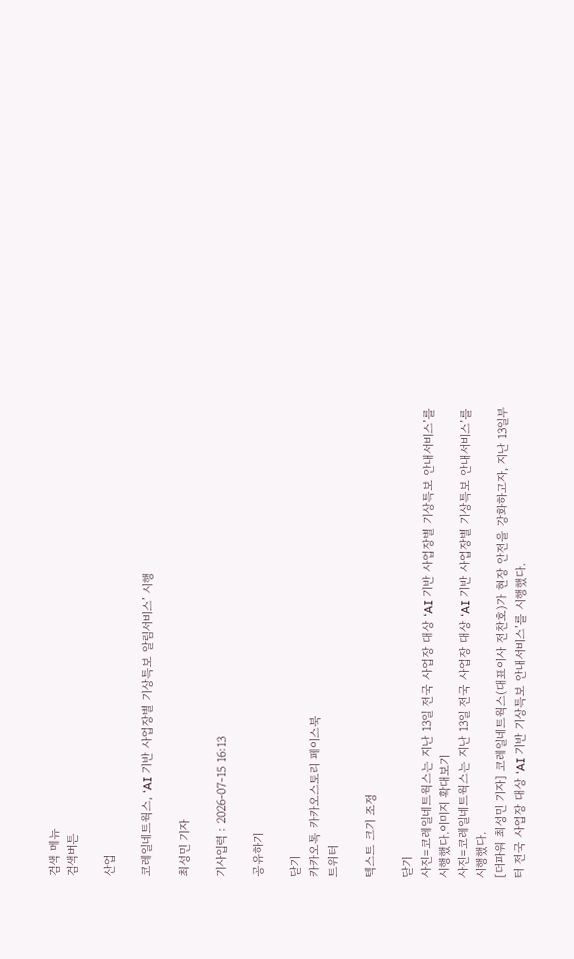검색 메뉴
검색버튼

산업

코레일네트웍스, ‘AI 기반 사업장별 기상특보 알림서비스’ 시행

최성민 기자

기사입력 : 2026-07-15 16:13

공유하기

닫기
카카오톡 카카오스토리 페이스북
트위터

텍스트 크기 조정

닫기
사진=코레일네트웍스는 지난 13일 전국 사업장 대상 ‘AI 기반 사업장별 기상특보 안내서비스’를 시행했다.이미지 확대보기
사진=코레일네트웍스는 지난 13일 전국 사업장 대상 ‘AI 기반 사업장별 기상특보 안내서비스’를 시행했다.
[더파워 최성민 기자] 코레일네트웍스(대표이사 전찬호)가 현장 안전을 강화하고자, 지난 13일부터 전국 사업장 대상 ‘AI 기반 기상특보 안내서비스’를 시행했다.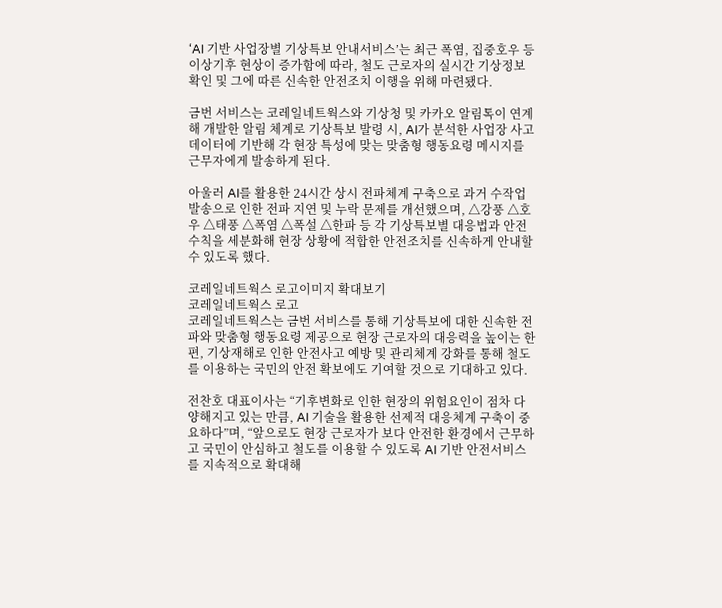‘AI 기반 사업장별 기상특보 안내서비스’는 최근 폭염, 집중호우 등 이상기후 현상이 증가함에 따라, 철도 근로자의 실시간 기상정보 확인 및 그에 따른 신속한 안전조치 이행을 위해 마련됐다.

금번 서비스는 코레일네트웍스와 기상청 및 카카오 알림톡이 연계해 개발한 알림 체계로 기상특보 발령 시, AI가 분석한 사업장 사고 데이터에 기반해 각 현장 특성에 맞는 맞춤형 행동요령 메시지를 근무자에게 발송하게 된다.

아울러 AI를 활용한 24시간 상시 전파체계 구축으로 과거 수작업 발송으로 인한 전파 지연 및 누락 문제를 개선했으며, △강풍 △호우 △태풍 △폭염 △폭설 △한파 등 각 기상특보별 대응법과 안전수칙을 세분화해 현장 상황에 적합한 안전조치를 신속하게 안내할 수 있도록 했다.

코레일네트웍스 로고이미지 확대보기
코레일네트웍스 로고
코레일네트웍스는 금번 서비스를 통해 기상특보에 대한 신속한 전파와 맞춤형 행동요령 제공으로 현장 근로자의 대응력을 높이는 한편, 기상재해로 인한 안전사고 예방 및 관리체계 강화를 통해 철도를 이용하는 국민의 안전 확보에도 기여할 것으로 기대하고 있다.

전찬호 대표이사는 “기후변화로 인한 현장의 위험요인이 점차 다양해지고 있는 만큼, AI 기술을 활용한 선제적 대응체계 구축이 중요하다”며, “앞으로도 현장 근로자가 보다 안전한 환경에서 근무하고 국민이 안심하고 철도를 이용할 수 있도록 AI 기반 안전서비스를 지속적으로 확대해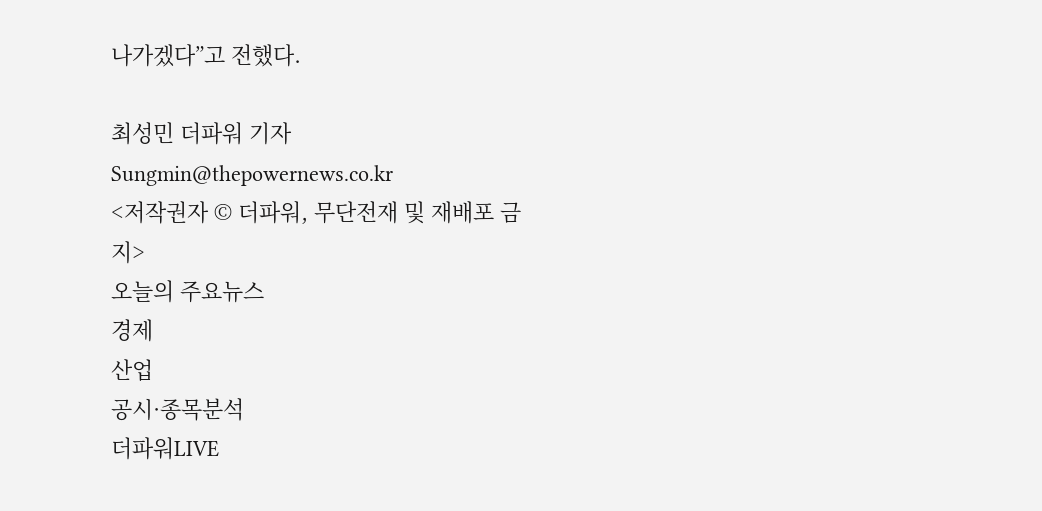나가겠다”고 전했다.

최성민 더파워 기자 Sungmin@thepowernews.co.kr
<저작권자 © 더파워, 무단전재 및 재배포 금지>
오늘의 주요뉴스
경제
산업
공시·종목분석
더파워LIVE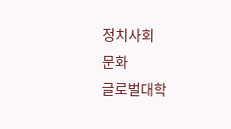정치사회
문화
글로벌대학